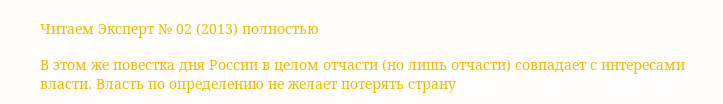Читаем Эксперт № 02 (2013) полностью

В этом же повестка дня России в целом отчасти (но лишь отчасти) совпадает с интересами власти. Власть по определению не желает потерять страну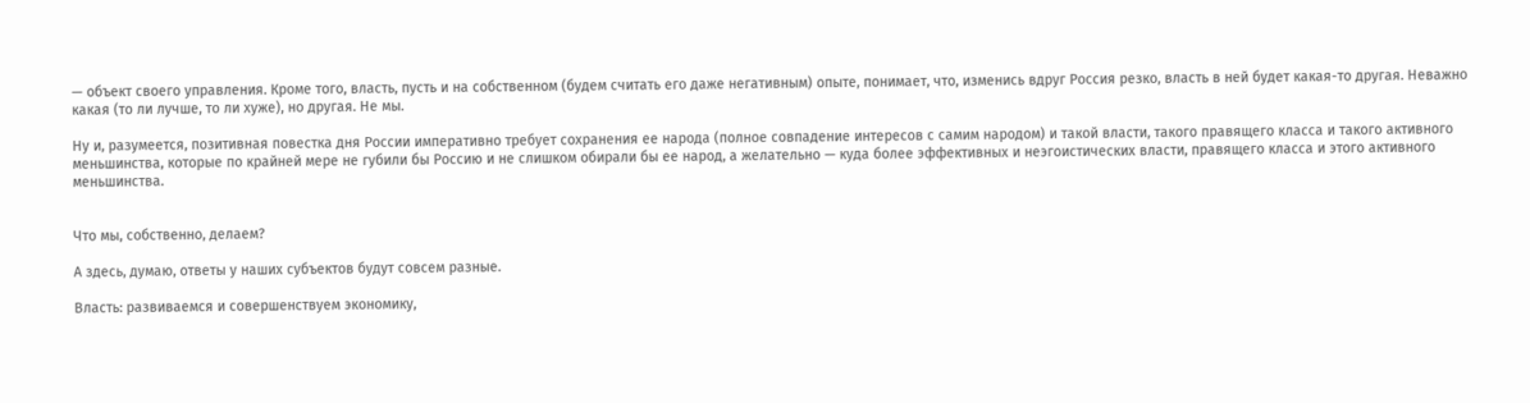— объект своего управления. Кроме того, власть, пусть и на собственном (будем считать его даже негативным) опыте, понимает, что, изменись вдруг Россия резко, власть в ней будет какая-то другая. Неважно какая (то ли лучше, то ли хуже), но другая. Не мы.

Ну и, разумеется, позитивная повестка дня России императивно требует сохранения ее народа (полное совпадение интересов с самим народом) и такой власти, такого правящего класса и такого активного меньшинства, которые по крайней мере не губили бы Россию и не слишком обирали бы ее народ, а желательно — куда более эффективных и неэгоистических власти, правящего класса и этого активного меньшинства.


Что мы, собственно, делаем?

А здесь, думаю, ответы у наших субъектов будут совсем разные.

Власть: развиваемся и совершенствуем экономику,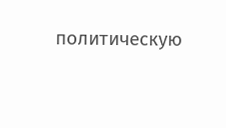политическую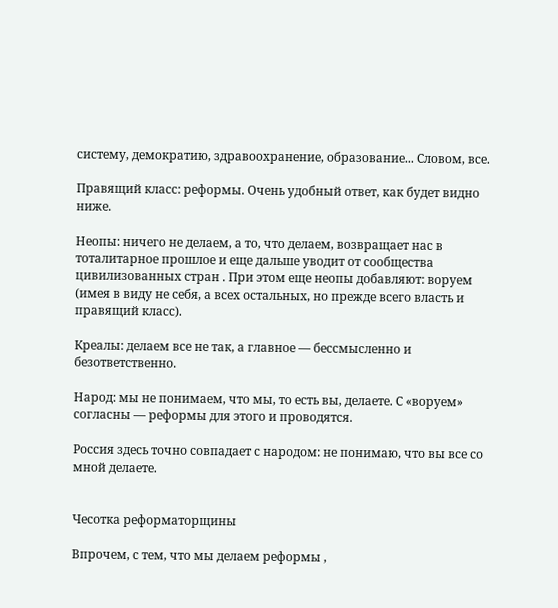систему, демократию, здравоохранение, образование... Словом, все.

Правящий класс: реформы. Очень удобный ответ, как будет видно ниже.

Неопы: ничего не делаем, а то, что делаем, возвращает нас в тоталитарное прошлое и еще дальше уводит от сообщества цивилизованных стран . При этом еще неопы добавляют: воруем (имея в виду не себя, а всех остальных, но прежде всего власть и правящий класс).

Креалы: делаем все не так, а главное — бессмысленно и безответственно.

Народ: мы не понимаем, что мы, то есть вы, делаете. С «воруем» согласны — реформы для этого и проводятся.

Россия здесь точно совпадает с народом: не понимаю, что вы все со мной делаете.


Чесотка реформаторщины

Впрочем, с тем, что мы делаем реформы ,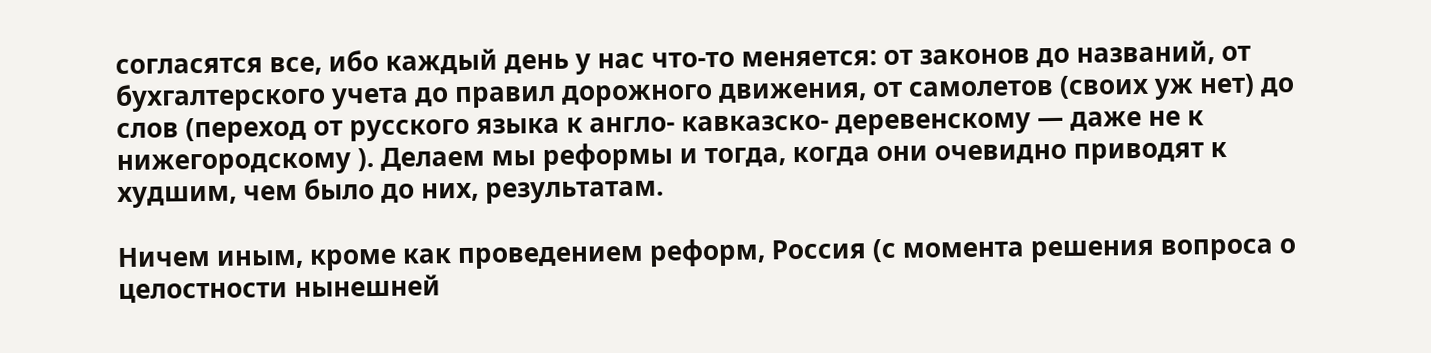согласятся все, ибо каждый день у нас что-то меняется: от законов до названий, от бухгалтерского учета до правил дорожного движения, от самолетов (своих уж нет) до слов (переход от русского языка к англо- кавказско- деревенскому — даже не к нижегородскому ). Делаем мы реформы и тогда, когда они очевидно приводят к худшим, чем было до них, результатам.

Ничем иным, кроме как проведением реформ, Россия (с момента решения вопроса о целостности нынешней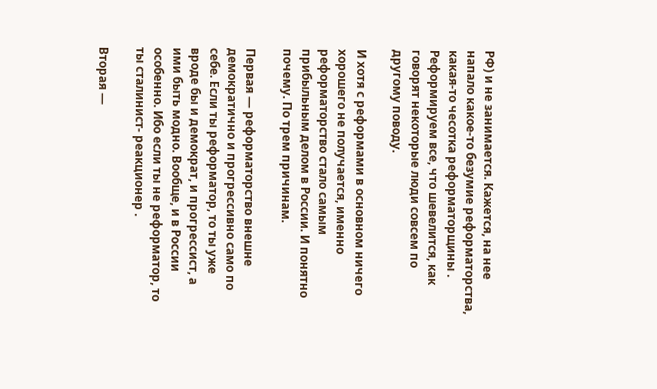РФ) и не занимается. Кажется, на нее напало какое-то безумие реформаторства, какая-то чесотка реформаторщины . Реформируем все, что шевелится, как говорят некоторые люди совсем по другому поводу.

И хотя с реформами в основном ничего хорошего не получается, именно реформаторство стало самым прибыльным делом в России. И понятно почему. По трем причинам.

Первая — реформаторство внешне демократично и прогрессивно само по себе. Если ты реформатор, то ты уже вроде бы и демократ, и прогрессист, а ими быть модно. Вообще, и в России особенно. Ибо если ты не реформатор, то ты сталинист- реакционер .

Вторая —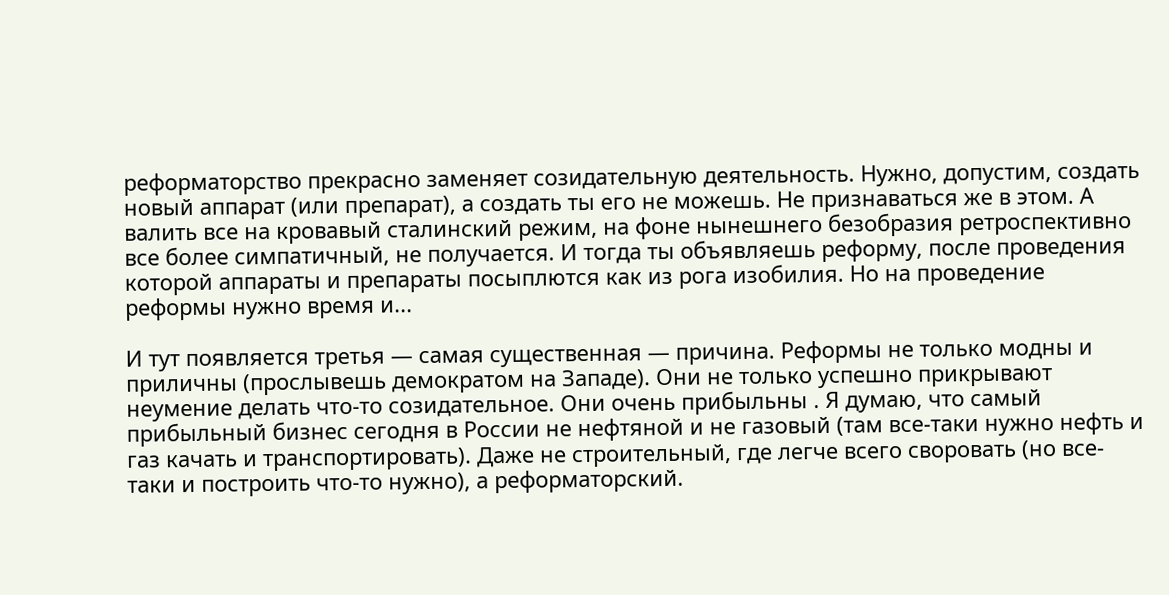реформаторство прекрасно заменяет созидательную деятельность. Нужно, допустим, создать новый аппарат (или препарат), а создать ты его не можешь. Не признаваться же в этом. А валить все на кровавый сталинский режим, на фоне нынешнего безобразия ретроспективно все более симпатичный, не получается. И тогда ты объявляешь реформу, после проведения которой аппараты и препараты посыплются как из рога изобилия. Но на проведение реформы нужно время и...

И тут появляется третья — самая существенная — причина. Реформы не только модны и приличны (прослывешь демократом на Западе). Они не только успешно прикрывают неумение делать что-то созидательное. Они очень прибыльны . Я думаю, что самый прибыльный бизнес сегодня в России не нефтяной и не газовый (там все-таки нужно нефть и газ качать и транспортировать). Даже не строительный, где легче всего своровать (но все-таки и построить что-то нужно), а реформаторский.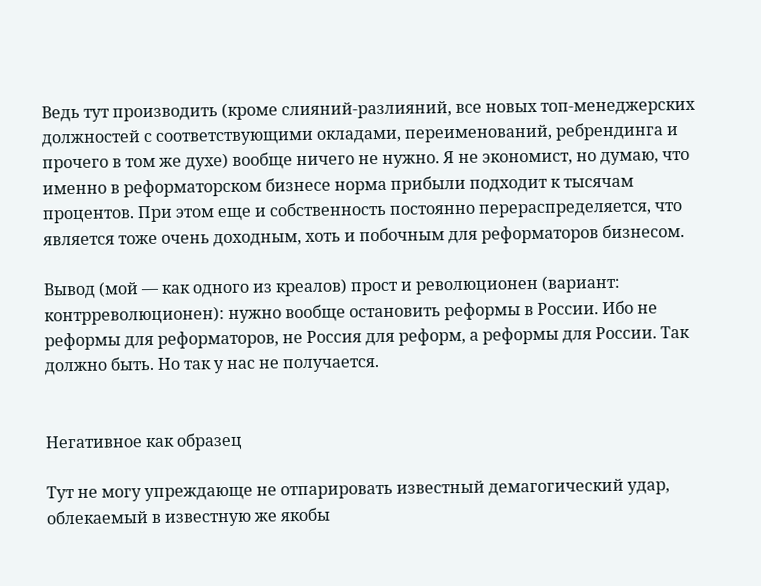Ведь тут производить (кроме слияний-разлияний, все новых топ-менеджерских должностей с соответствующими окладами, переименований, ребрендинга и прочего в том же духе) вообще ничего не нужно. Я не экономист, но думаю, что именно в реформаторском бизнесе норма прибыли подходит к тысячам процентов. При этом еще и собственность постоянно перераспределяется, что является тоже очень доходным, хоть и побочным для реформаторов бизнесом.

Вывод (мой — как одного из креалов) прост и революционен (вариант: контрреволюционен): нужно вообще остановить реформы в России. Ибо не реформы для реформаторов, не Россия для реформ, а реформы для России. Так должно быть. Но так у нас не получается.


Негативное как образец

Тут не могу упреждающе не отпарировать известный демагогический удар, облекаемый в известную же якобы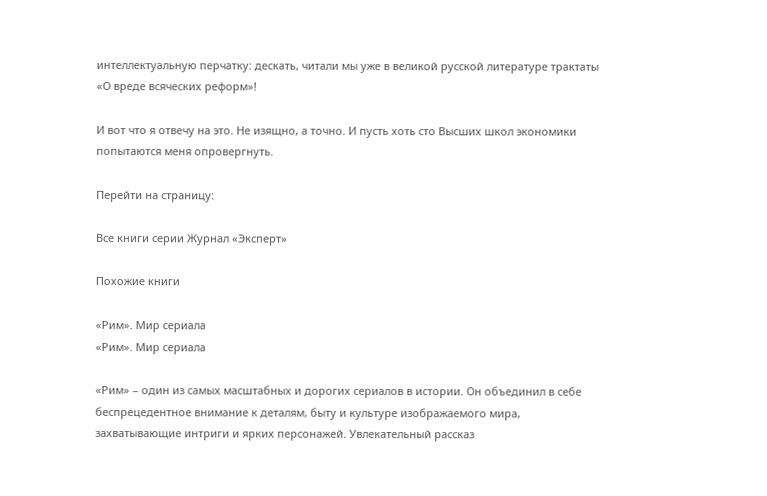интеллектуальную перчатку: дескать, читали мы уже в великой русской литературе трактаты «О вреде всяческих реформ»!

И вот что я отвечу на это. Не изящно, а точно. И пусть хоть сто Высших школ экономики попытаются меня опровергнуть.

Перейти на страницу:

Все книги серии Журнал «Эксперт»

Похожие книги

«Рим». Мир сериала
«Рим». Мир сериала

«Рим» – один из самых масштабных и дорогих сериалов в истории. Он объединил в себе беспрецедентное внимание к деталям, быту и культуре изображаемого мира, захватывающие интриги и ярких персонажей. Увлекательный рассказ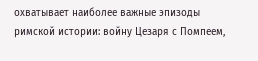охватывает наиболее важные эпизоды римской истории: войну Цезаря с Помпеем,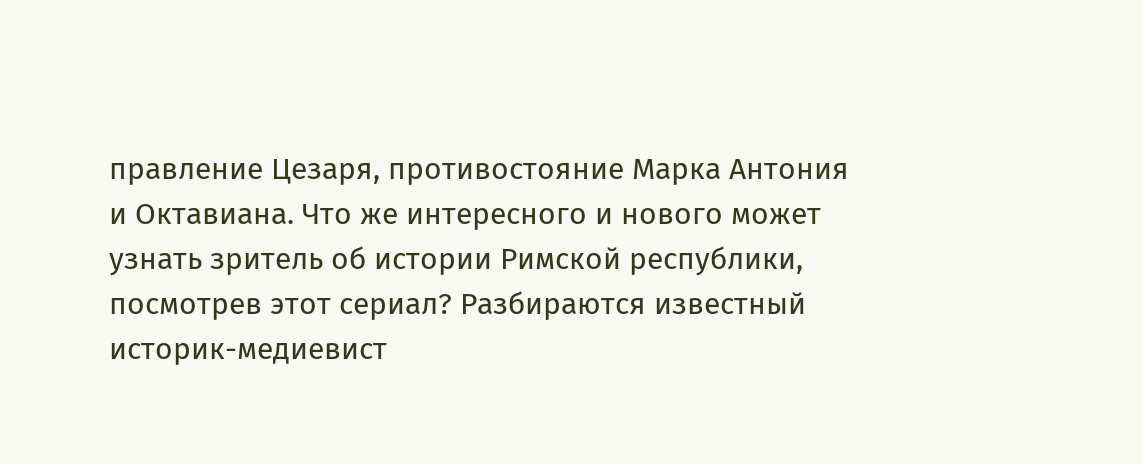правление Цезаря, противостояние Марка Антония и Октавиана. Что же интересного и нового может узнать зритель об истории Римской республики, посмотрев этот сериал? Разбираются известный историк-медиевист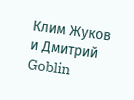Клим Жуков и Дмитрий Goblin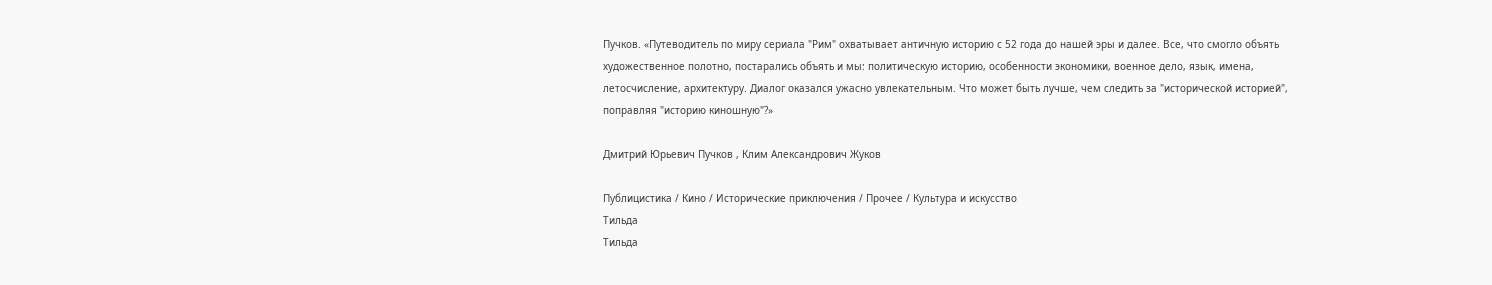Пучков. «Путеводитель по миру сериала "Рим" охватывает античную историю с 52 года до нашей эры и далее. Все, что смогло объять художественное полотно, постарались объять и мы: политическую историю, особенности экономики, военное дело, язык, имена, летосчисление, архитектуру. Диалог оказался ужасно увлекательным. Что может быть лучше, чем следить за "исторической историей", поправляя "историю киношную"?»

Дмитрий Юрьевич Пучков , Клим Александрович Жуков

Публицистика / Кино / Исторические приключения / Прочее / Культура и искусство
Тильда
Тильда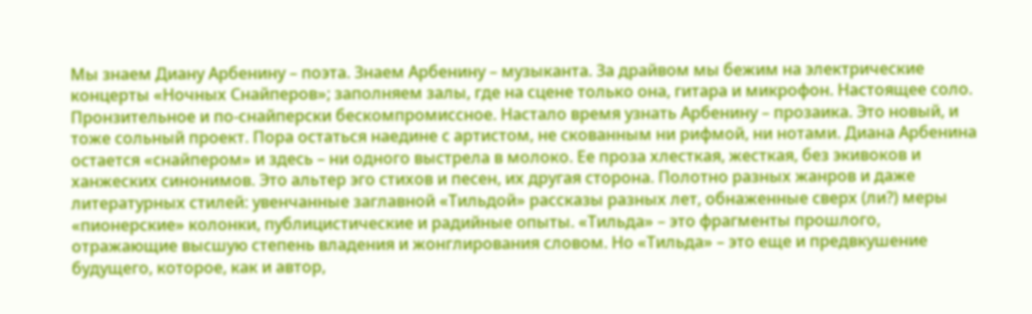Мы знаем Диану Арбенину – поэта. Знаем Арбенину – музыканта. За драйвом мы бежим на электрические концерты «Ночных Снайперов»; заполняем залы, где на сцене только она, гитара и микрофон. Настоящее соло. Пронзительное и по-снайперски бескомпромиссное. Настало время узнать Арбенину – прозаика. Это новый, и тоже сольный проект. Пора остаться наедине с артистом, не скованным ни рифмой, ни нотами. Диана Арбенина остается «снайпером» и здесь – ни одного выстрела в молоко. Ее проза хлесткая, жесткая, без экивоков и ханжеских синонимов. Это альтер эго стихов и песен, их другая сторона. Полотно разных жанров и даже литературных стилей: увенчанные заглавной «Тильдой» рассказы разных лет, обнаженные сверх (ли?) меры «пионерские» колонки, публицистические и радийные опыты. «Тильда» – это фрагменты прошлого, отражающие высшую степень владения и жонглирования словом. Но «Тильда» – это еще и предвкушение будущего, которое, как и автор,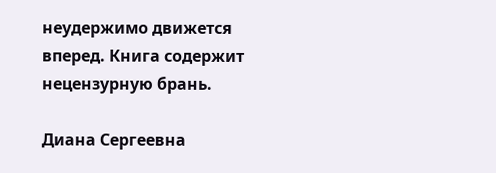неудержимо движется вперед. Книга содержит нецензурную брань.

Диана Сергеевна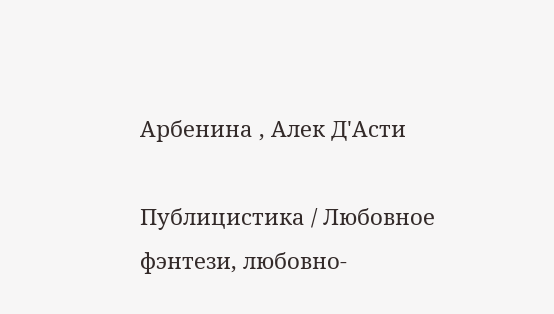Арбенина , Алек Д'Асти

Публицистика / Любовное фэнтези, любовно-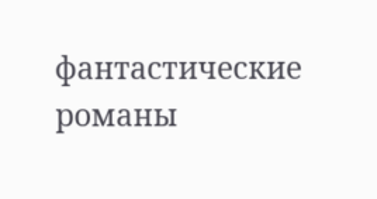фантастические романы